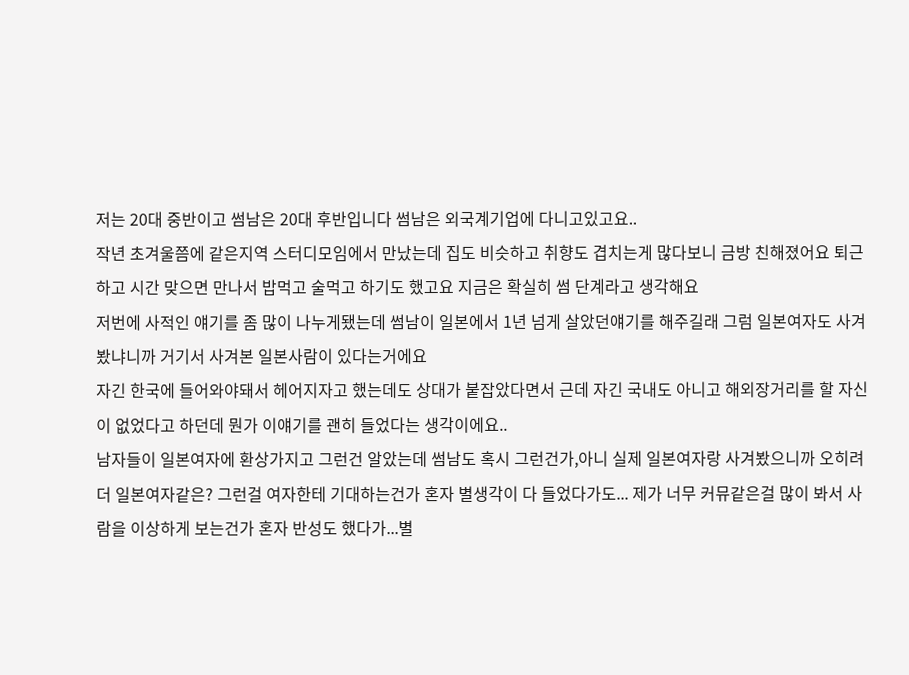저는 20대 중반이고 썸남은 20대 후반입니다 썸남은 외국계기업에 다니고있고요..
작년 초겨울쯤에 같은지역 스터디모임에서 만났는데 집도 비슷하고 취향도 겹치는게 많다보니 금방 친해졌어요 퇴근하고 시간 맞으면 만나서 밥먹고 술먹고 하기도 했고요 지금은 확실히 썸 단계라고 생각해요
저번에 사적인 얘기를 좀 많이 나누게됐는데 썸남이 일본에서 1년 넘게 살았던얘기를 해주길래 그럼 일본여자도 사겨봤냐니까 거기서 사겨본 일본사람이 있다는거에요
자긴 한국에 들어와야돼서 헤어지자고 했는데도 상대가 붙잡았다면서 근데 자긴 국내도 아니고 해외장거리를 할 자신이 없었다고 하던데 뭔가 이얘기를 괜히 들었다는 생각이에요..
남자들이 일본여자에 환상가지고 그런건 알았는데 썸남도 혹시 그런건가,아니 실제 일본여자랑 사겨봤으니까 오히려 더 일본여자같은? 그런걸 여자한테 기대하는건가 혼자 별생각이 다 들었다가도... 제가 너무 커뮤같은걸 많이 봐서 사람을 이상하게 보는건가 혼자 반성도 했다가...별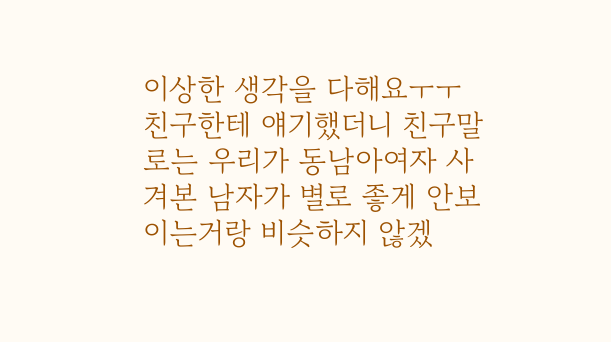이상한 생각을 다해요ㅜㅜ
친구한테 얘기했더니 친구말로는 우리가 동남아여자 사겨본 남자가 별로 좋게 안보이는거랑 비슷하지 않겠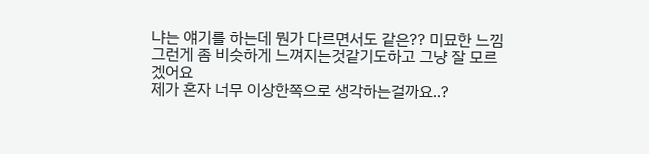냐는 얘기를 하는데 뭔가 다르면서도 같은?? 미묘한 느낌 그런게 좀 비슷하게 느껴지는것같기도하고 그냥 잘 모르겠어요
제가 혼자 너무 이상한쪽으로 생각하는걸까요..?